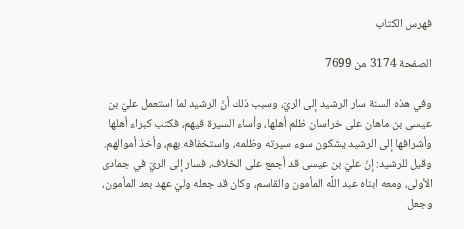فهرس الكتاب

الصفحة 3174 من 7699

وفي هذه السنة سار الرشيد إلى الريّ، وسبب ذلك أنّ الرشيد لما استعمل عليّ بن عيسى بن ماهان على خراسان ظلم أهلها، وأساء السيرة فيهم، فكتب كبراء أهلها وأشرافها إلى الرشيد يشكون سوء سيرته وظلمه، واستخفافه بهم، وأخذ أموالهم. وقيل للرشيد: إنّ عليّ بن عيسى قد أجمع على الخلاف، فسار إلى الريّ في جمادى الأولى، ومعه ابناه عبد اللَّه المأمون والقاسم، وكان قد جعله وليّ عهد بعد المأمون، وجعل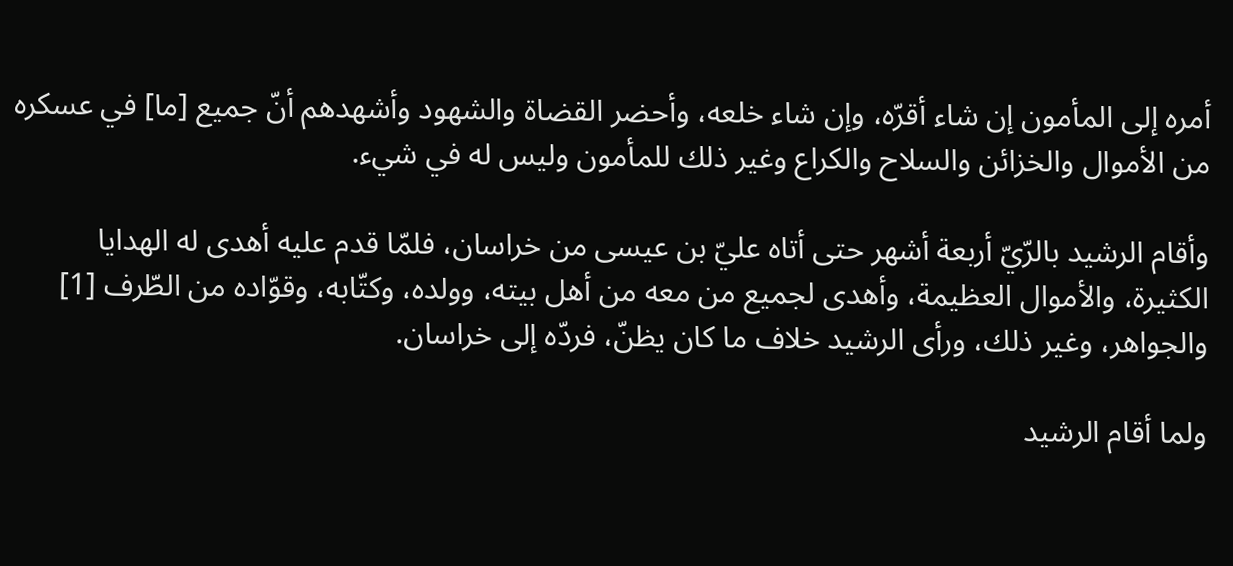أمره إلى المأمون إن شاء أقرّه، وإن شاء خلعه، وأحضر القضاة والشهود وأشهدهم أنّ جميع [ما] في عسكره من الأموال والخزائن والسلاح والكراع وغير ذلك للمأمون وليس له في شيء.

وأقام الرشيد بالرّيّ أربعة أشهر حتى أتاه عليّ بن عيسى من خراسان، فلمّا قدم عليه أهدى له الهدايا الكثيرة، والأموال العظيمة، وأهدى لجميع من معه من أهل بيته، وولده، وكتّابه، وقوّاده من الطّرف [1] والجواهر، وغير ذلك، ورأى الرشيد خلاف ما كان يظنّ، فردّه إلى خراسان.

ولما أقام الرشيد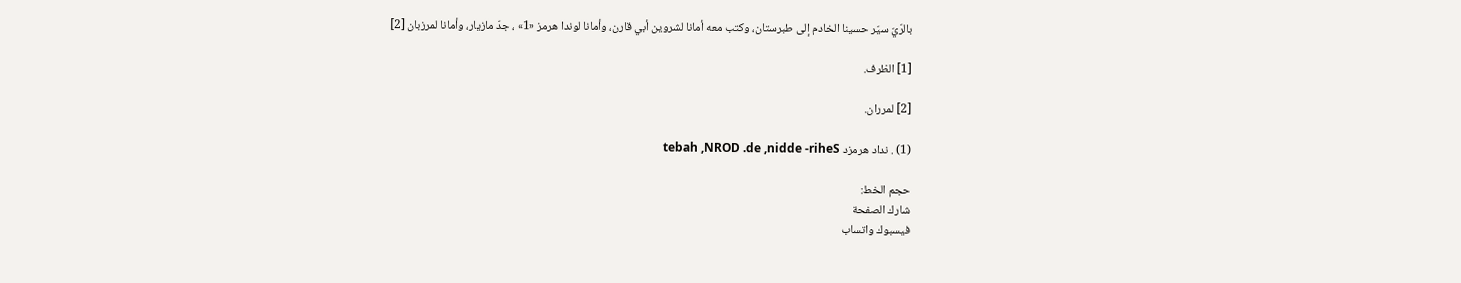بالرّيّ سيّر حسينا الخادم إلى طبرستان، وكتب معه أمانا لشروين أبي قارن، وأمانا لوندا هرمز «1» ، جدّ مازيار، وأمانا لمرزبان [2]

[1] الظرف.

[2] لمرران.

(1) . نداد هرمزد tebah ,NROD .de ,nidde -riheS

حجم الخط:
شارك الصفحة
فيسبوك واتساب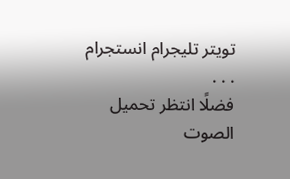تويتر تليجرام انستجرام
. . .
فضلًا انتظر تحميل الصوت